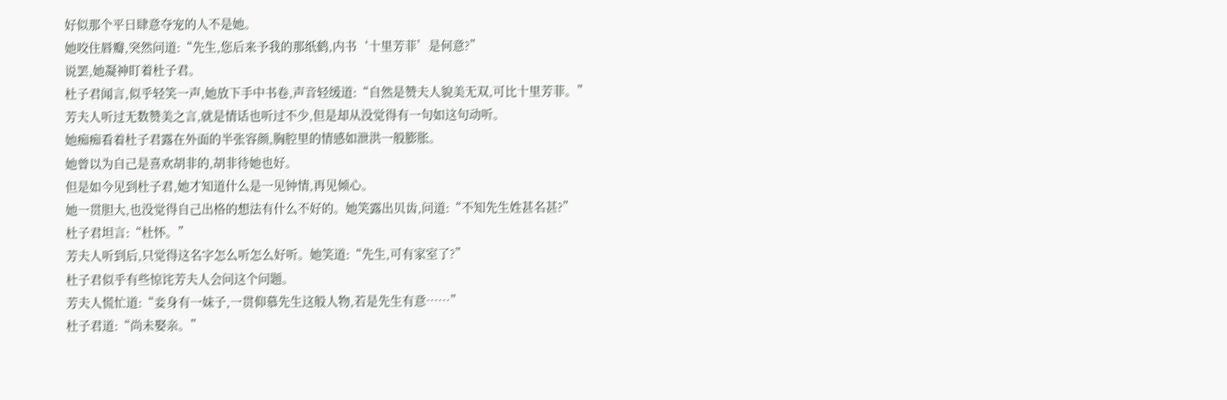好似那个平日肆意夺宠的人不是她。
她咬住唇瓣,突然问道:“先生,您后来予我的那纸鹤,内书‘十里芳菲’是何意?”
说罢,她凝神盯着杜子君。
杜子君闻言,似乎轻笑一声,她放下手中书卷,声音轻缓道:“自然是赞夫人貌美无双,可比十里芳菲。”
芳夫人听过无数赞美之言,就是情话也听过不少,但是却从没觉得有一句如这句动听。
她痴痴看着杜子君露在外面的半张容颜,胸腔里的情感如泄洪一般膨胀。
她曾以为自己是喜欢胡非的,胡非待她也好。
但是如今见到杜子君,她才知道什么是一见钟情,再见倾心。
她一贯胆大,也没觉得自己出格的想法有什么不好的。她笑露出贝齿,问道:“不知先生姓甚名甚?”
杜子君坦言:“杜怀。”
芳夫人听到后,只觉得这名字怎么听怎么好听。她笑道:“先生,可有家室了?”
杜子君似乎有些惊诧芳夫人会问这个问题。
芳夫人慌忙道:“妾身有一妹子,一贯仰慕先生这般人物,若是先生有意……”
杜子君道:“尚未娶亲。”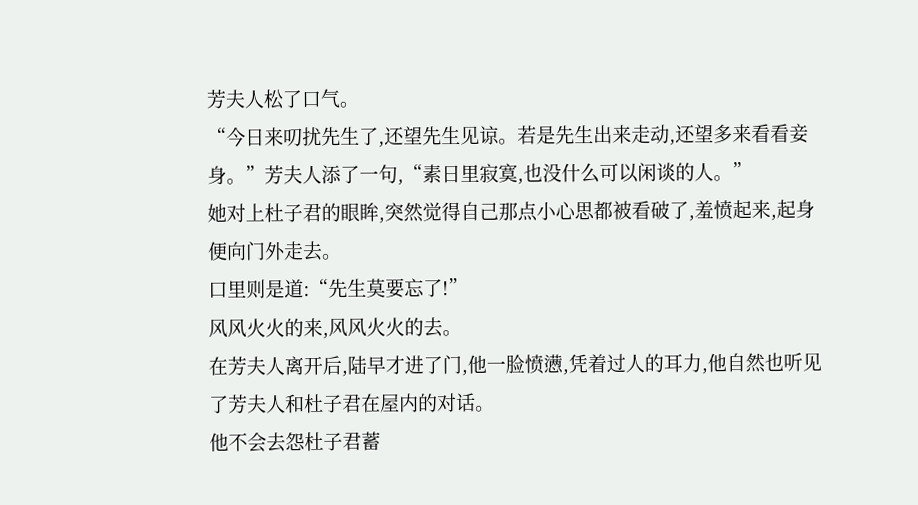芳夫人松了口气。
“今日来叨扰先生了,还望先生见谅。若是先生出来走动,还望多来看看妾身。”芳夫人添了一句,“素日里寂寞,也没什么可以闲谈的人。”
她对上杜子君的眼眸,突然觉得自己那点小心思都被看破了,羞愤起来,起身便向门外走去。
口里则是道:“先生莫要忘了!”
风风火火的来,风风火火的去。
在芳夫人离开后,陆早才进了门,他一脸愤懑,凭着过人的耳力,他自然也听见了芳夫人和杜子君在屋内的对话。
他不会去怨杜子君蓄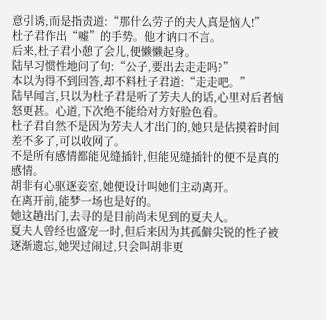意引诱,而是指责道:“那什么劳子的夫人真是恼人!”
杜子君作出“嘘”的手势。他才讷口不言。
后来,杜子君小憩了会儿,便懒懒起身。
陆早习惯性地问了句:“公子,要出去走走吗?”
本以为得不到回答,却不料杜子君道:“走走吧。”
陆早闻言,只以为杜子君是听了芳夫人的话,心里对后者恼怒更甚。心道,下次绝不能给对方好脸色看。
杜子君自然不是因为芳夫人才出门的,她只是估摸着时间差不多了,可以收网了。
不是所有感情都能见缝插针,但能见缝插针的便不是真的感情。
胡非有心驱逐妾室,她便设计叫她们主动离开。
在离开前,能梦一场也是好的。
她这趟出门,去寻的是目前尚未见到的夏夫人。
夏夫人曾经也盛宠一时,但后来因为其孤僻尖锐的性子被逐渐遗忘,她哭过闹过,只会叫胡非更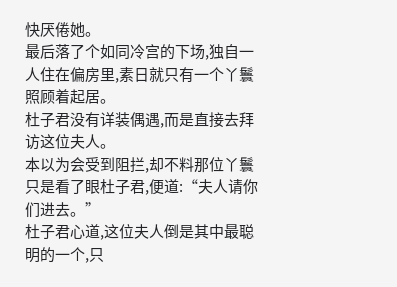快厌倦她。
最后落了个如同冷宫的下场,独自一人住在偏房里,素日就只有一个丫鬟照顾着起居。
杜子君没有详装偶遇,而是直接去拜访这位夫人。
本以为会受到阻拦,却不料那位丫鬟只是看了眼杜子君,便道:“夫人请你们进去。”
杜子君心道,这位夫人倒是其中最聪明的一个,只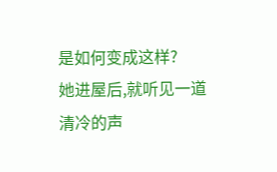是如何变成这样?
她进屋后,就听见一道清冷的声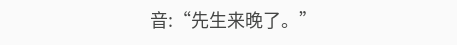音:“先生来晚了。”